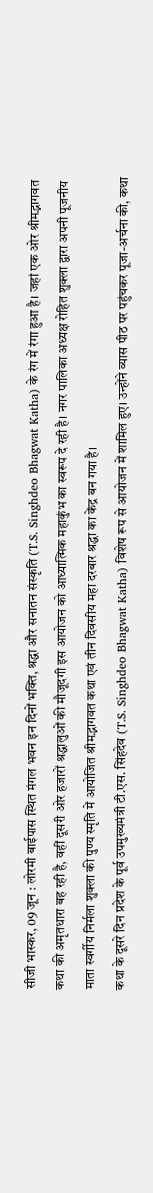सीजी भास्कर, 09 जून : लोरमी बाईपास स्थित मंगल भवन इन दिनों भक्ति, श्रद्धा और सनातन संस्कृति (T.S. Singhdeo Bhagwat Katha) के रंग में रंगा हुआ है। जहां एक ओर श्रीमद्भागवत कथा की अमृतधारा बह रही है, वहीं दूसरी ओर हजारों श्रद्धालुओं की मौजूदगी इस आयोजन को आध्यात्मिक महाकुंभ का स्वरूप दे रही है। नगर पालिका अध्यक्ष रोहित शुक्ला द्वारा अपनी पूजनीय माता स्वर्गीय निर्मला शुक्ला की पुण्य स्मृति में आयोजित श्रीमद्भागवत कथा एवं तीन दिवसीय महा दरबार श्रद्धा का केंद्र बन गया है।
कथा के दूसरे दिन प्रदेश के पूर्व उपमुख्यमंत्री टी.एस. सिंहदेव (T.S. Singhdeo Bhagwat Katha) विशेष रूप से आयोजन में शामिल हुए। उन्होंने व्यास पीठ पर पहुंचकर पूजा-अर्चना की, कथा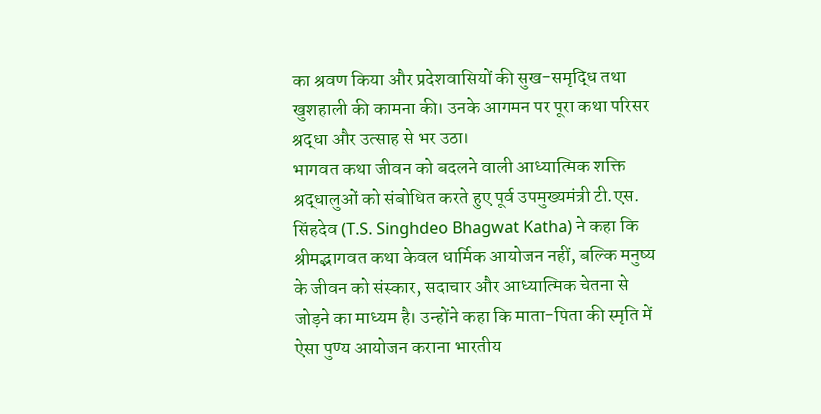का श्रवण किया और प्रदेशवासियों की सुख-समृद्धि तथा खुशहाली की कामना की। उनके आगमन पर पूरा कथा परिसर श्रद्धा और उत्साह से भर उठा।
भागवत कथा जीवन को बदलने वाली आध्यात्मिक शक्ति
श्रद्धालुओं को संबोधित करते हुए पूर्व उपमुख्यमंत्री टी.एस. सिंहदेव (T.S. Singhdeo Bhagwat Katha) ने कहा कि श्रीमद्भागवत कथा केवल धार्मिक आयोजन नहीं, बल्कि मनुष्य के जीवन को संस्कार, सदाचार और आध्यात्मिक चेतना से जोड़ने का माध्यम है। उन्होंने कहा कि माता-पिता की स्मृति में ऐसा पुण्य आयोजन कराना भारतीय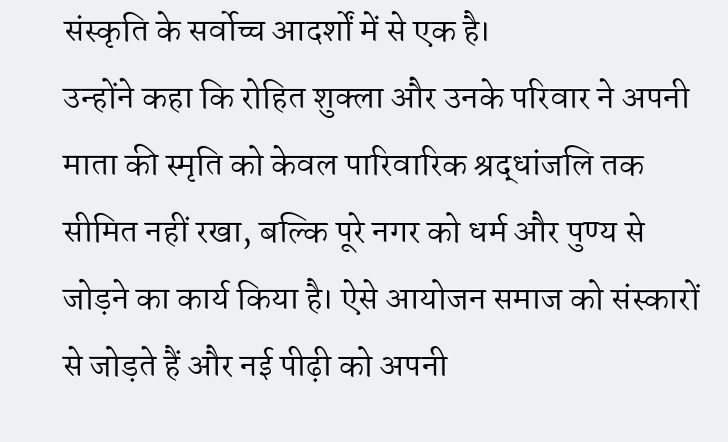संस्कृति के सर्वोच्च आदर्शों में से एक है।
उन्होंने कहा कि रोहित शुक्ला और उनके परिवार ने अपनी माता की स्मृति को केवल पारिवारिक श्रद्धांजलि तक सीमित नहीं रखा, बल्कि पूरे नगर को धर्म और पुण्य से जोड़ने का कार्य किया है। ऐसे आयोजन समाज को संस्कारों से जोड़ते हैं और नई पीढ़ी को अपनी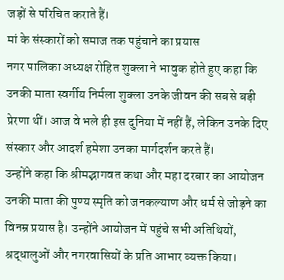जड़ों से परिचित कराते हैं।
मां के संस्कारों को समाज तक पहुंचाने का प्रयास
नगर पालिका अध्यक्ष रोहित शुक्ला ने भावुक होते हुए कहा कि उनकी माता स्वर्गीय निर्मला शुक्ला उनके जीवन की सबसे बड़ी प्रेरणा थीं। आज वे भले ही इस दुनिया में नहीं हैं, लेकिन उनके दिए संस्कार और आदर्श हमेशा उनका मार्गदर्शन करते हैं।
उन्होंने कहा कि श्रीमद्भागवत कथा और महा दरबार का आयोजन उनकी माता की पुण्य स्मृति को जनकल्याण और धर्म से जोड़ने का विनम्र प्रयास है। उन्होंने आयोजन में पहुंचे सभी अतिथियों, श्रद्धालुओं और नगरवासियों के प्रति आभार व्यक्त किया।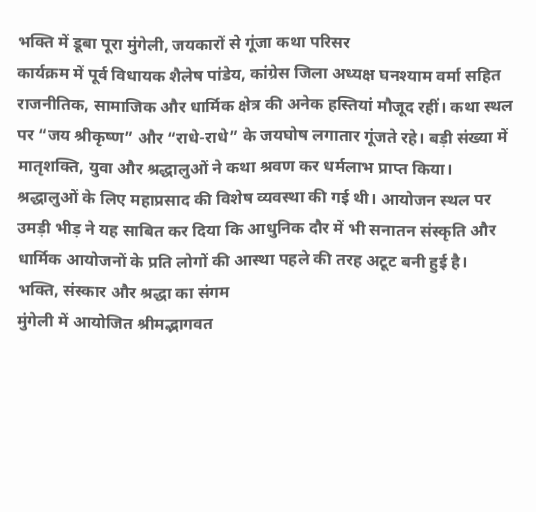भक्ति में डूबा पूरा मुंगेली, जयकारों से गूंजा कथा परिसर
कार्यक्रम में पूर्व विधायक शैलेष पांडेय, कांग्रेस जिला अध्यक्ष घनश्याम वर्मा सहित राजनीतिक, सामाजिक और धार्मिक क्षेत्र की अनेक हस्तियां मौजूद रहीं। कथा स्थल पर “जय श्रीकृष्ण” और “राधे-राधे” के जयघोष लगातार गूंजते रहे। बड़ी संख्या में मातृशक्ति, युवा और श्रद्धालुओं ने कथा श्रवण कर धर्मलाभ प्राप्त किया।
श्रद्धालुओं के लिए महाप्रसाद की विशेष व्यवस्था की गई थी। आयोजन स्थल पर उमड़ी भीड़ ने यह साबित कर दिया कि आधुनिक दौर में भी सनातन संस्कृति और धार्मिक आयोजनों के प्रति लोगों की आस्था पहले की तरह अटूट बनी हुई है।
भक्ति, संस्कार और श्रद्धा का संगम
मुंगेली में आयोजित श्रीमद्भागवत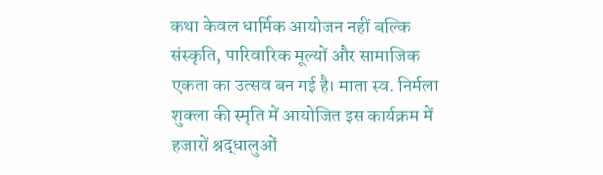कथा केवल धार्मिक आयोजन नहीं बल्कि संस्कृति, पारिवारिक मूल्यों और सामाजिक एकता का उत्सव बन गई है। माता स्व. निर्मला शुक्ला की स्मृति में आयोजित इस कार्यक्रम में हजारों श्रद्धालुओं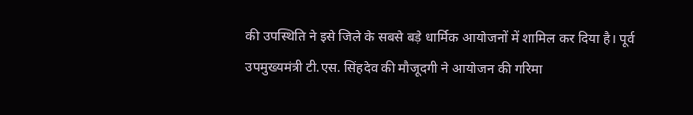की उपस्थिति ने इसे जिले के सबसे बड़े धार्मिक आयोजनों में शामिल कर दिया है। पूर्व उपमुख्यमंत्री टी.एस. सिंहदेव की मौजूदगी ने आयोजन की गरिमा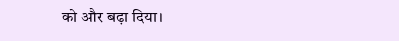को और बढ़ा दिया।